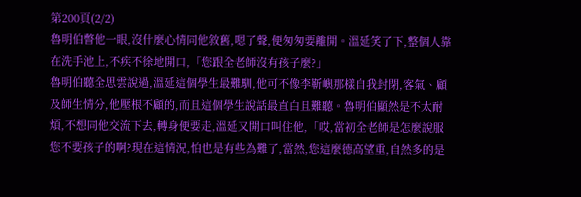第200頁(2/2)
魯明伯瞥他一眼,沒什麼心情同他敘舊,嗯了聲,便匆匆要離開。溫延笑了下,整個人靠在洗手池上,不疾不徐地開口,「您跟全老師沒有孩子麼?」
魯明伯聽全思雲說過,溫延這個學生最難馴,他可不像李靳嶼那樣自我封閉,客氣、顧及師生情分,他壓根不顧的,而且這個學生說話最直白且難聽。魯明伯顯然是不太耐煩,不想同他交流下去,轉身便要走,溫延又開口叫住他,「哎,當初全老師是怎麼說服您不要孩子的啊?現在這情況,怕也是有些為難了,當然,您這麼德高望重,自然多的是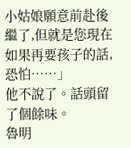小姑娘願意前赴後繼了,但就是您現在如果再要孩子的話,恐怕……」
他不說了。話頭留了個餘味。
魯明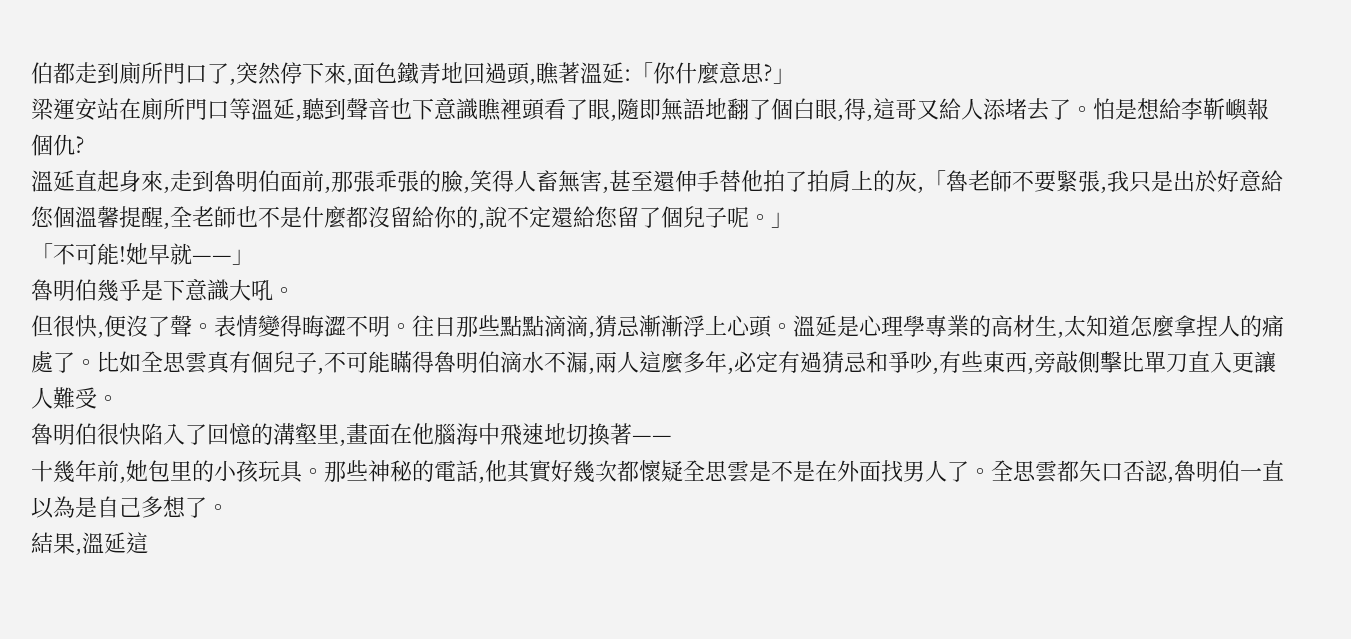伯都走到廁所門口了,突然停下來,面色鐵青地回過頭,瞧著溫延:「你什麼意思?」
梁運安站在廁所門口等溫延,聽到聲音也下意識瞧裡頭看了眼,隨即無語地翻了個白眼,得,這哥又給人添堵去了。怕是想給李靳嶼報個仇?
溫延直起身來,走到魯明伯面前,那張乖張的臉,笑得人畜無害,甚至還伸手替他拍了拍肩上的灰,「魯老師不要緊張,我只是出於好意給您個溫馨提醒,全老師也不是什麼都沒留給你的,說不定還給您留了個兒子呢。」
「不可能!她早就——」
魯明伯幾乎是下意識大吼。
但很快,便沒了聲。表情變得晦澀不明。往日那些點點滴滴,猜忌漸漸浮上心頭。溫延是心理學專業的高材生,太知道怎麼拿捏人的痛處了。比如全思雲真有個兒子,不可能瞞得魯明伯滴水不漏,兩人這麼多年,必定有過猜忌和爭吵,有些東西,旁敲側擊比單刀直入更讓人難受。
魯明伯很快陷入了回憶的溝壑里,畫面在他腦海中飛速地切換著——
十幾年前,她包里的小孩玩具。那些神秘的電話,他其實好幾次都懷疑全思雲是不是在外面找男人了。全思雲都矢口否認,魯明伯一直以為是自己多想了。
結果,溫延這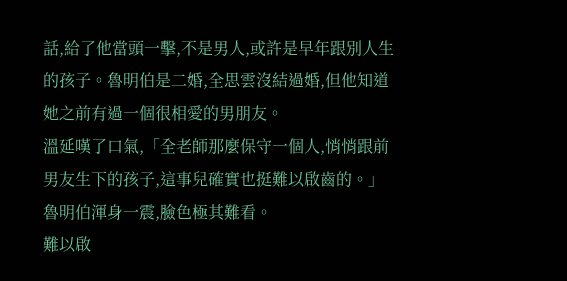話,給了他當頭一擊,不是男人,或許是早年跟別人生的孩子。魯明伯是二婚,全思雲沒結過婚,但他知道她之前有過一個很相愛的男朋友。
溫延嘆了口氣,「全老師那麼保守一個人,悄悄跟前男友生下的孩子,這事兒確實也挺難以啟齒的。」
魯明伯渾身一震,臉色極其難看。
難以啟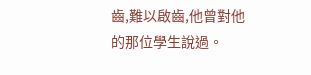齒,難以啟齒,他曾對他的那位學生說過。